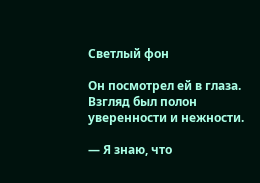Светлый фон

Он посмотрел ей в глаза. Взгляд был полон уверенности и нежности.

— Я знаю, что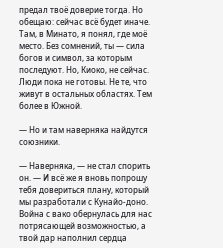предал твоё доверие тогда. Но обещаю: сейчас всё будет иначе. Там, в Минато, я понял, где моё место. Без сомнений, ты — сила богов и символ, за которым последуют. Но, Киоко, не сейчас. Люди пока не готовы. Не те, что живут в остальных областях. Тем более в Южной.

— Но и там наверняка найдутся союзники.

— Наверняка, — не стал спорить он. — И всё же я вновь попрошу тебя довериться плану, который мы разработали с Кунайо-доно. Война с вако обернулась для нас потрясающей возможностью, а твой дар наполнил сердца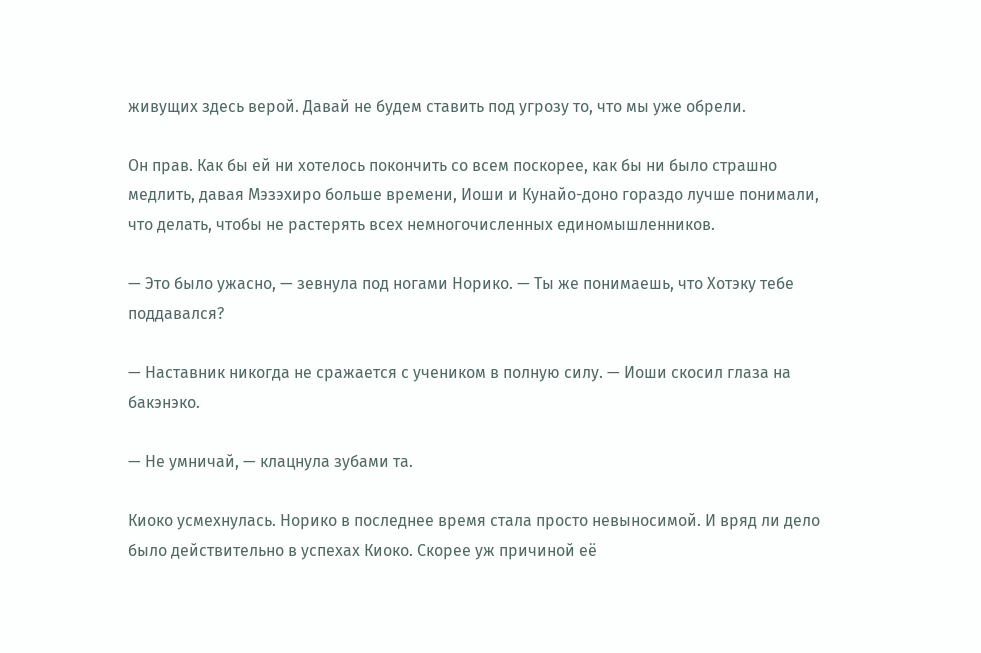живущих здесь верой. Давай не будем ставить под угрозу то, что мы уже обрели.

Он прав. Как бы ей ни хотелось покончить со всем поскорее, как бы ни было страшно медлить, давая Мэзэхиро больше времени, Иоши и Кунайо-доно гораздо лучше понимали, что делать, чтобы не растерять всех немногочисленных единомышленников.

— Это было ужасно, — зевнула под ногами Норико. — Ты же понимаешь, что Хотэку тебе поддавался?

— Наставник никогда не сражается с учеником в полную силу. — Иоши скосил глаза на бакэнэко.

— Не умничай, — клацнула зубами та.

Киоко усмехнулась. Норико в последнее время стала просто невыносимой. И вряд ли дело было действительно в успехах Киоко. Скорее уж причиной её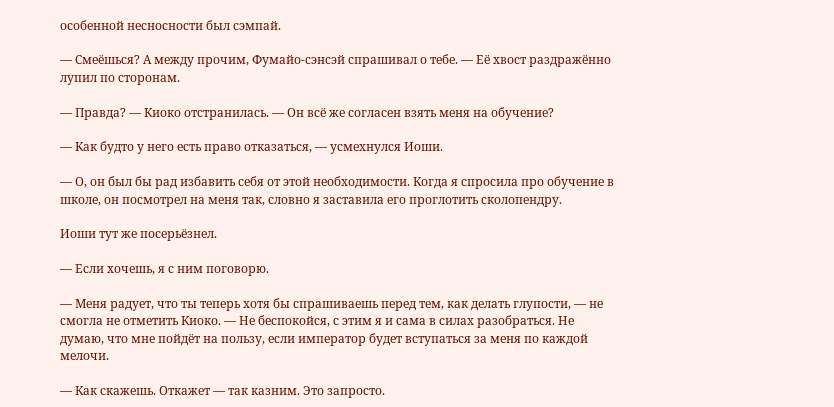особенной несносности был сэмпай.

— Смеёшься? А между прочим, Фумайо-сэнсэй спрашивал о тебе. — Её хвост раздражённо лупил по сторонам.

— Правда? — Киоко отстранилась. — Он всё же согласен взять меня на обучение?

— Как будто у него есть право отказаться, — усмехнулся Иоши.

— О, он был бы рад избавить себя от этой необходимости. Когда я спросила про обучение в школе, он посмотрел на меня так, словно я заставила его проглотить сколопендру.

Иоши тут же посерьёзнел.

— Если хочешь, я с ним поговорю.

— Меня радует, что ты теперь хотя бы спрашиваешь перед тем, как делать глупости, — не смогла не отметить Киоко. — Не беспокойся, с этим я и сама в силах разобраться. Не думаю, что мне пойдёт на пользу, если император будет вступаться за меня по каждой мелочи.

— Как скажешь. Откажет — так казним. Это запросто.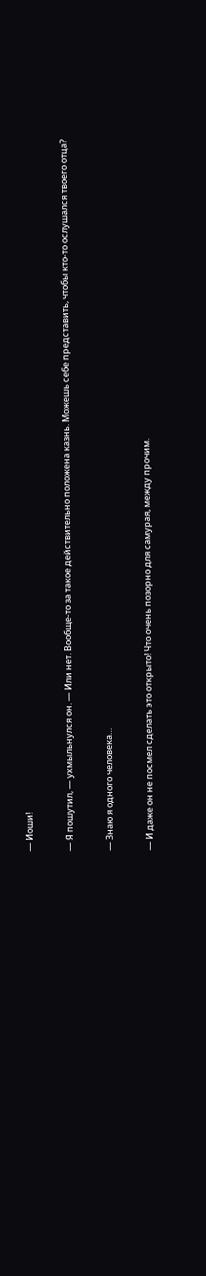— Иоши!

— Я пошутил, — ухмыльнулся он. — Или нет. Вообще-то за такое действительно положена казнь. Можешь себе представить, чтобы кто-то ослушался твоего отца?

— Знаю я одного человека…

— И даже он не посмел сделать это открыто! Что очень позорно для самурая, между прочим.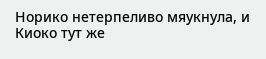Норико нетерпеливо мяукнула, и Киоко тут же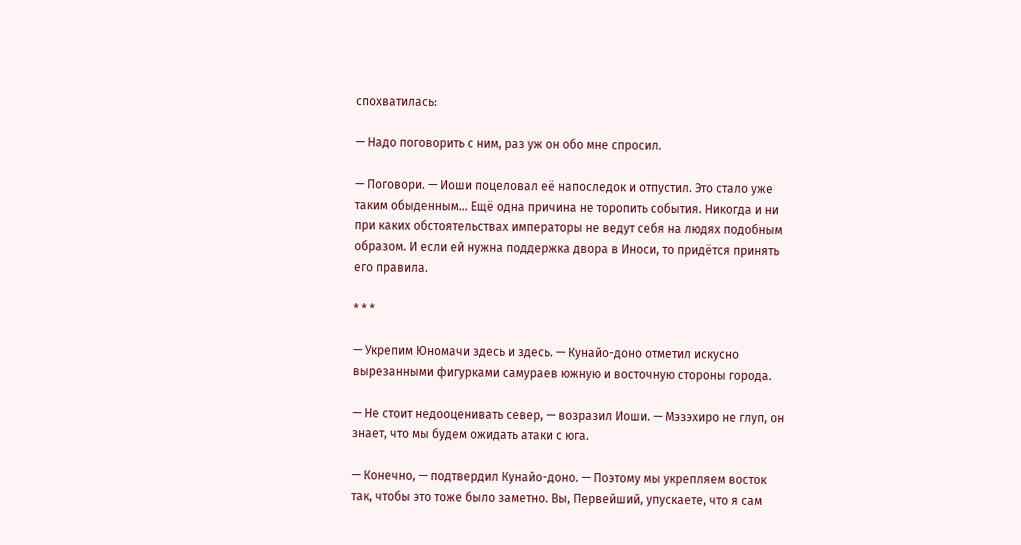спохватилась:

— Надо поговорить с ним, раз уж он обо мне спросил.

— Поговори. — Иоши поцеловал её напоследок и отпустил. Это стало уже таким обыденным… Ещё одна причина не торопить события. Никогда и ни при каких обстоятельствах императоры не ведут себя на людях подобным образом. И если ей нужна поддержка двора в Иноси, то придётся принять его правила.

* * *

— Укрепим Юномачи здесь и здесь. — Кунайо-доно отметил искусно вырезанными фигурками самураев южную и восточную стороны города.

— Не стоит недооценивать север, — возразил Иоши. — Мэзэхиро не глуп, он знает, что мы будем ожидать атаки с юга.

— Конечно, — подтвердил Кунайо-доно. — Поэтому мы укрепляем восток так, чтобы это тоже было заметно. Вы, Первейший, упускаете, что я сам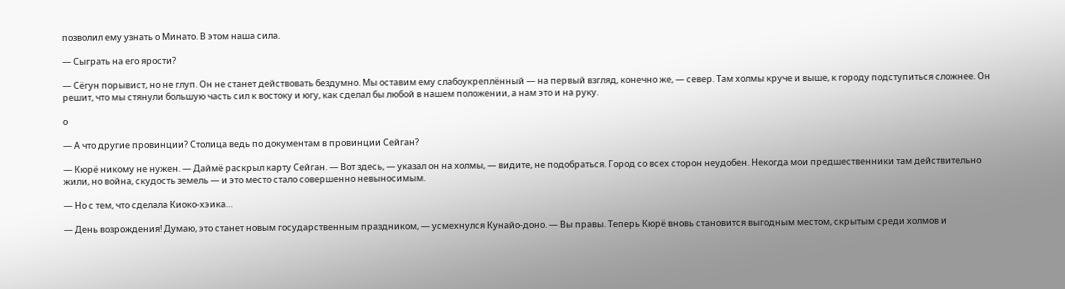позволил ему узнать о Минато. В этом наша сила.

— Сыграть на его ярости?

— Сёгун порывист, но не глуп. Он не станет действовать бездумно. Мы оставим ему слабоукреплённый — на первый взгляд, конечно же, — север. Там холмы круче и выше, к городу подступиться сложнее. Он решит, что мы стянули большую часть сил к востоку и югу, как сделал бы любой в нашем положении, а нам это и на руку.

о

— А что другие провинции? Столица ведь по документам в провинции Сейган?

— Кюрё никому не нужен. — Даймё раскрыл карту Сейган. — Вот здесь, — указал он на холмы, — видите, не подобраться. Город со всех сторон неудобен. Некогда мои предшественники там действительно жили, но война, скудость земель — и это место стало совершенно невыносимым.

— Но с тем, что сделала Киоко-хэика…

— День возрождения! Думаю, это станет новым государственным праздником, — усмехнулся Кунайо-доно. — Вы правы. Теперь Кюрё вновь становится выгодным местом, скрытым среди холмов и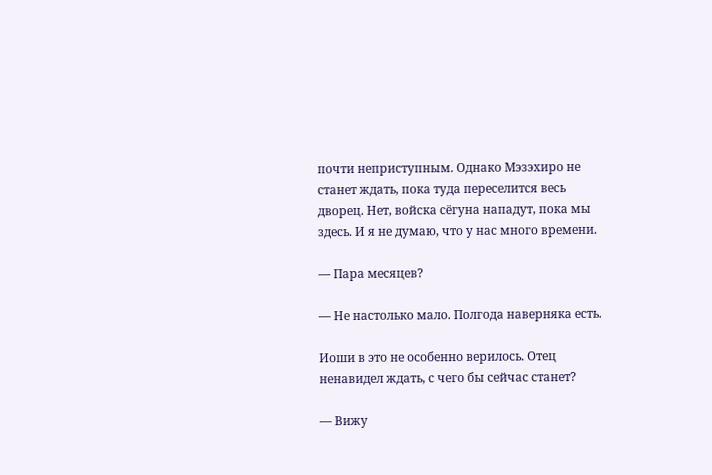почти неприступным. Однако Мэзэхиро не станет ждать, пока туда переселится весь дворец. Нет, войска сёгуна нападут, пока мы здесь. И я не думаю, что у нас много времени.

— Пара месяцев?

— Не настолько мало. Полгода наверняка есть.

Иоши в это не особенно верилось. Отец ненавидел ждать, с чего бы сейчас станет?

— Вижу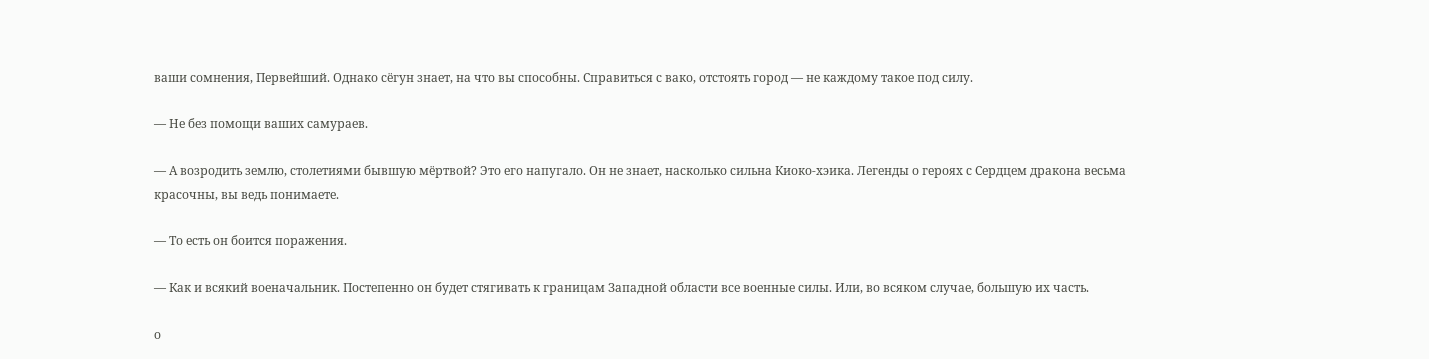ваши сомнения, Первейший. Однако сёгун знает, на что вы способны. Справиться с вако, отстоять город — не каждому такое под силу.

— Не без помощи ваших самураев.

— А возродить землю, столетиями бывшую мёртвой? Это его напугало. Он не знает, насколько сильна Киоко-хэика. Легенды о героях с Сердцем дракона весьма красочны, вы ведь понимаете.

— То есть он боится поражения.

— Как и всякий военачальник. Постепенно он будет стягивать к границам Западной области все военные силы. Или, во всяком случае, большую их часть.

о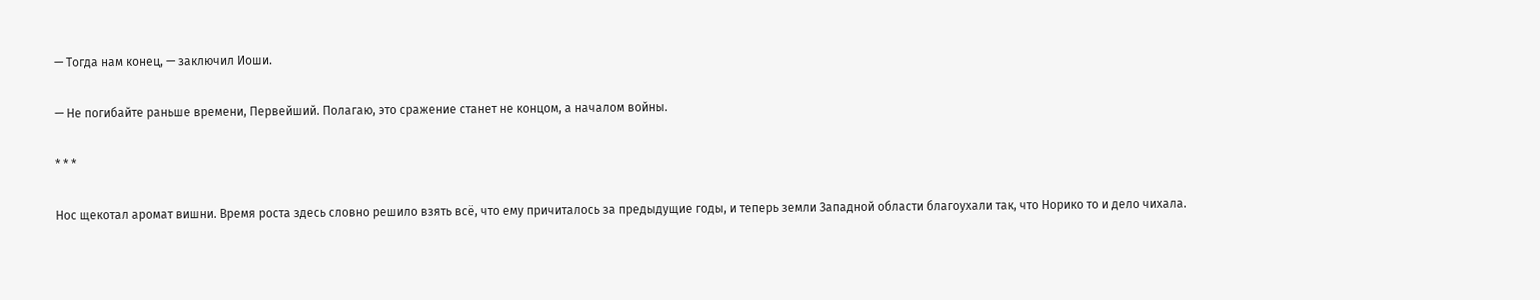— Тогда нам конец, — заключил Иоши.

— Не погибайте раньше времени, Первейший. Полагаю, это сражение станет не концом, а началом войны.

* * *

Нос щекотал аромат вишни. Время роста здесь словно решило взять всё, что ему причиталось за предыдущие годы, и теперь земли Западной области благоухали так, что Норико то и дело чихала.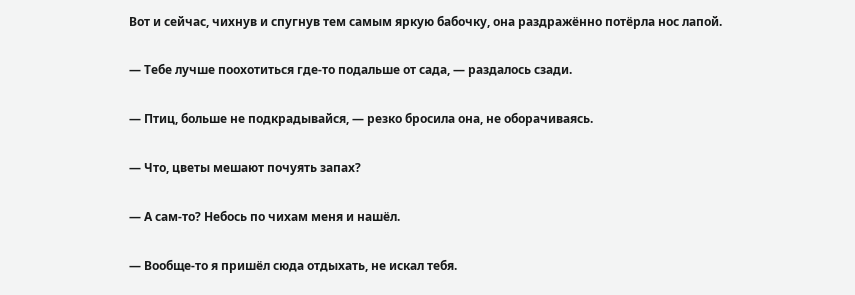Вот и сейчас, чихнув и спугнув тем самым яркую бабочку, она раздражённо потёрла нос лапой.

— Тебе лучше поохотиться где-то подальше от сада, — раздалось сзади.

— Птиц, больше не подкрадывайся, — резко бросила она, не оборачиваясь.

— Что, цветы мешают почуять запах?

— А сам-то? Небось по чихам меня и нашёл.

— Вообще-то я пришёл сюда отдыхать, не искал тебя.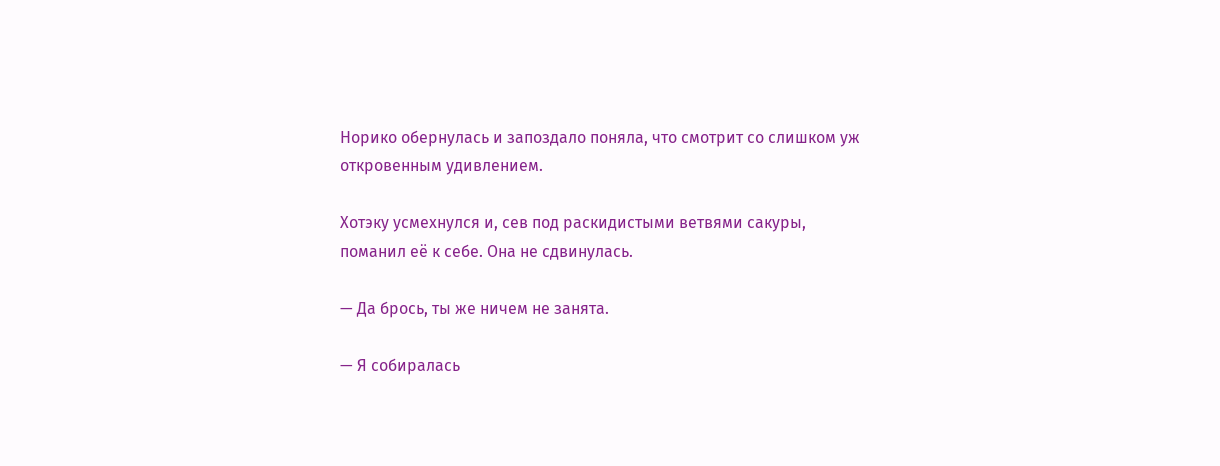Норико обернулась и запоздало поняла, что смотрит со слишком уж откровенным удивлением.

Хотэку усмехнулся и, сев под раскидистыми ветвями сакуры, поманил её к себе. Она не сдвинулась.

— Да брось, ты же ничем не занята.

— Я собиралась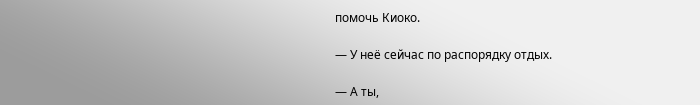помочь Киоко.

— У неё сейчас по распорядку отдых.

— А ты,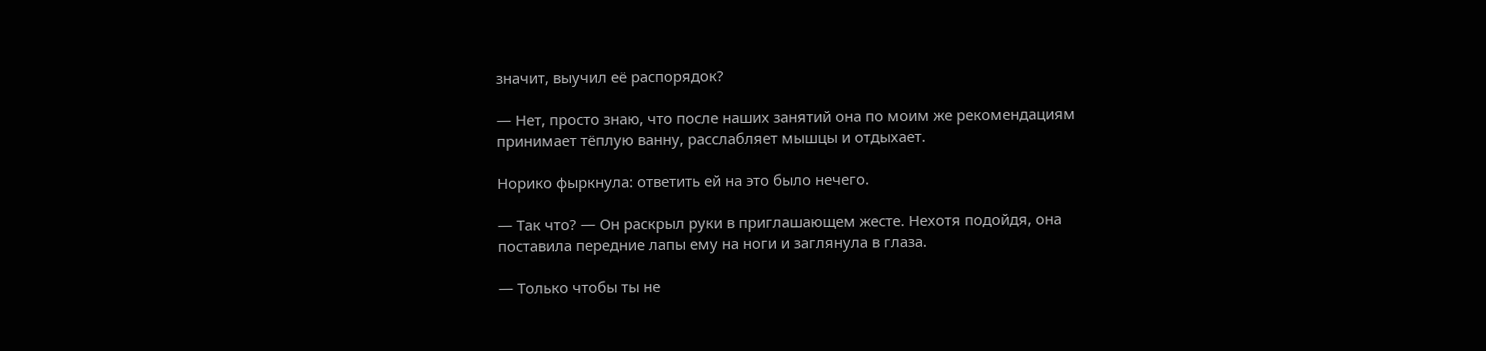значит, выучил её распорядок?

— Нет, просто знаю, что после наших занятий она по моим же рекомендациям принимает тёплую ванну, расслабляет мышцы и отдыхает.

Норико фыркнула: ответить ей на это было нечего.

— Так что? — Он раскрыл руки в приглашающем жесте. Нехотя подойдя, она поставила передние лапы ему на ноги и заглянула в глаза.

— Только чтобы ты не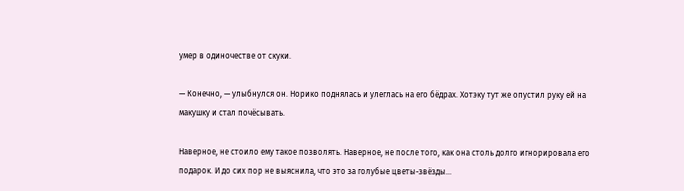умер в одиночестве от скуки.

— Конечно, — улыбнулся он. Норико поднялась и улеглась на его бёдрах. Хотэку тут же опустил руку ей на макушку и стал почёсывать.

Наверное, не стоило ему такое позволять. Наверное, не после того, как она столь долго игнорировала его подарок. И до сих пор не выяснила, что это за голубые цветы-звёзды…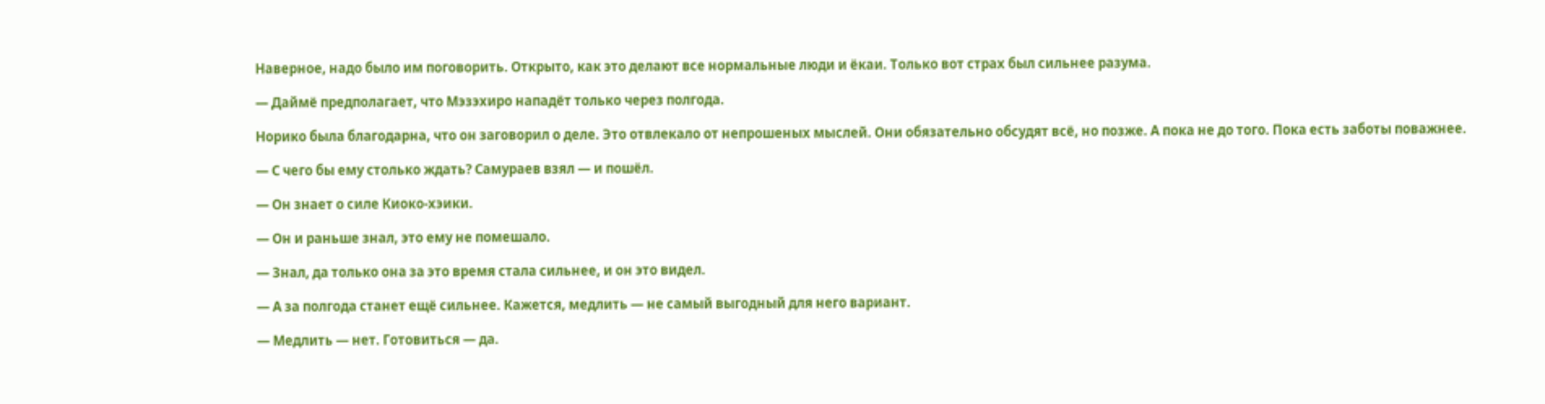Наверное, надо было им поговорить. Открыто, как это делают все нормальные люди и ёкаи. Только вот страх был сильнее разума.

— Даймё предполагает, что Мэзэхиро нападёт только через полгода.

Норико была благодарна, что он заговорил о деле. Это отвлекало от непрошеных мыслей. Они обязательно обсудят всё, но позже. А пока не до того. Пока есть заботы поважнее.

— С чего бы ему столько ждать? Самураев взял — и пошёл.

— Он знает о силе Киоко-хэики.

— Он и раньше знал, это ему не помешало.

— Знал, да только она за это время стала сильнее, и он это видел.

— А за полгода станет ещё сильнее. Кажется, медлить — не самый выгодный для него вариант.

— Медлить — нет. Готовиться — да.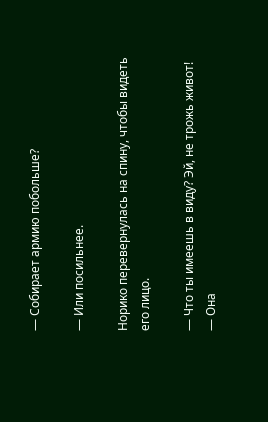— Собирает армию побольше?

— Или посильнее.

Норико перевернулась на спину, чтобы видеть его лицо.

— Что ты имеешь в виду? Эй, не трожь живот! — Она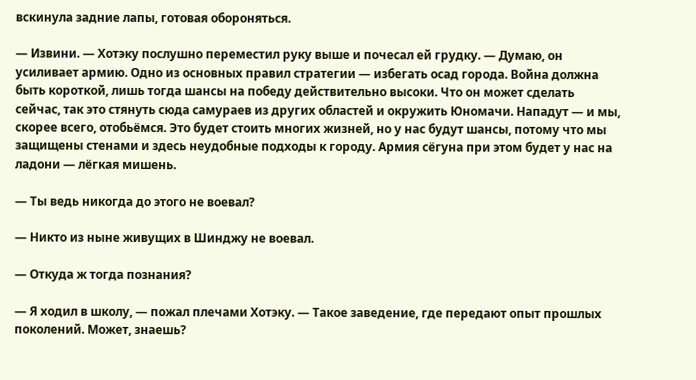вскинула задние лапы, готовая обороняться.

— Извини. — Хотэку послушно переместил руку выше и почесал ей грудку. — Думаю, он усиливает армию. Одно из основных правил стратегии — избегать осад города. Война должна быть короткой, лишь тогда шансы на победу действительно высоки. Что он может сделать сейчас, так это стянуть сюда самураев из других областей и окружить Юномачи. Нападут — и мы, скорее всего, отобьёмся. Это будет стоить многих жизней, но у нас будут шансы, потому что мы защищены стенами и здесь неудобные подходы к городу. Армия сёгуна при этом будет у нас на ладони — лёгкая мишень.

— Ты ведь никогда до этого не воевал?

— Никто из ныне живущих в Шинджу не воевал.

— Откуда ж тогда познания?

— Я ходил в школу, — пожал плечами Хотэку. — Такое заведение, где передают опыт прошлых поколений. Может, знаешь?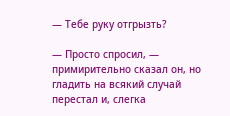— Тебе руку отгрызть?

— Просто спросил, — примирительно сказал он, но гладить на всякий случай перестал и, слегка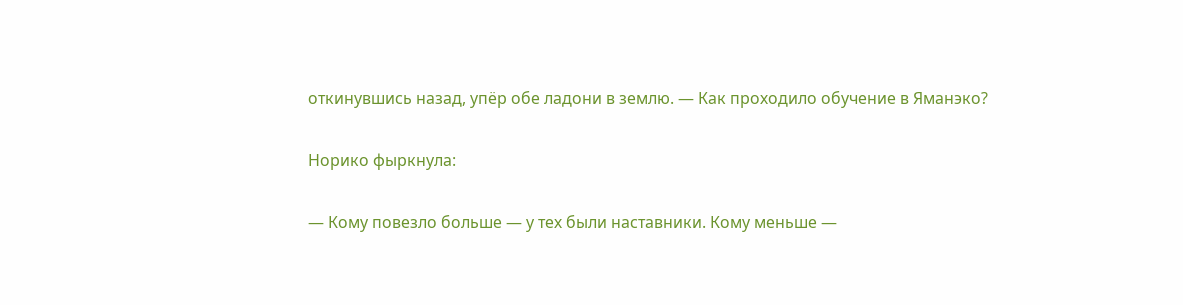откинувшись назад, упёр обе ладони в землю. — Как проходило обучение в Яманэко?

Норико фыркнула:

— Кому повезло больше — у тех были наставники. Кому меньше —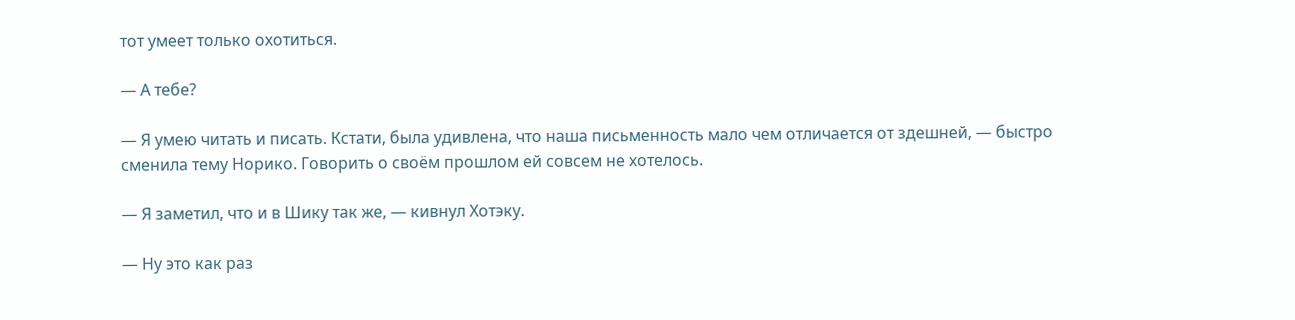тот умеет только охотиться.

— А тебе?

— Я умею читать и писать. Кстати, была удивлена, что наша письменность мало чем отличается от здешней, — быстро сменила тему Норико. Говорить о своём прошлом ей совсем не хотелось.

— Я заметил, что и в Шику так же, — кивнул Хотэку.

— Ну это как раз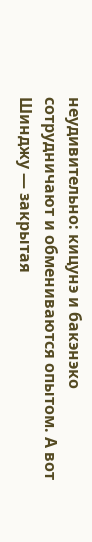неудивительно: кицунэ и бакэнэко сотрудничают и обмениваются опытом. А вот Шинджу — закрытая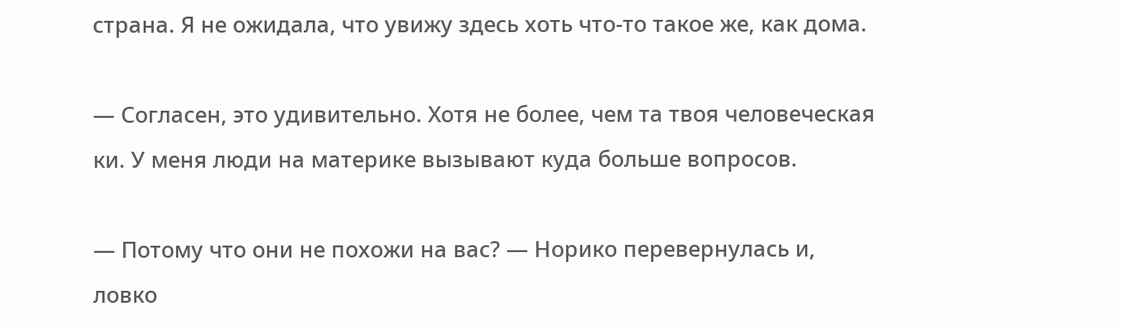страна. Я не ожидала, что увижу здесь хоть что-то такое же, как дома.

— Согласен, это удивительно. Хотя не более, чем та твоя человеческая ки. У меня люди на материке вызывают куда больше вопросов.

— Потому что они не похожи на вас? — Норико перевернулась и, ловко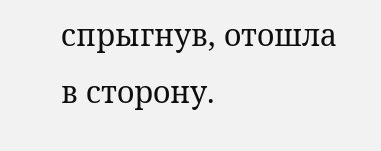спрыгнув, отошла в сторону.